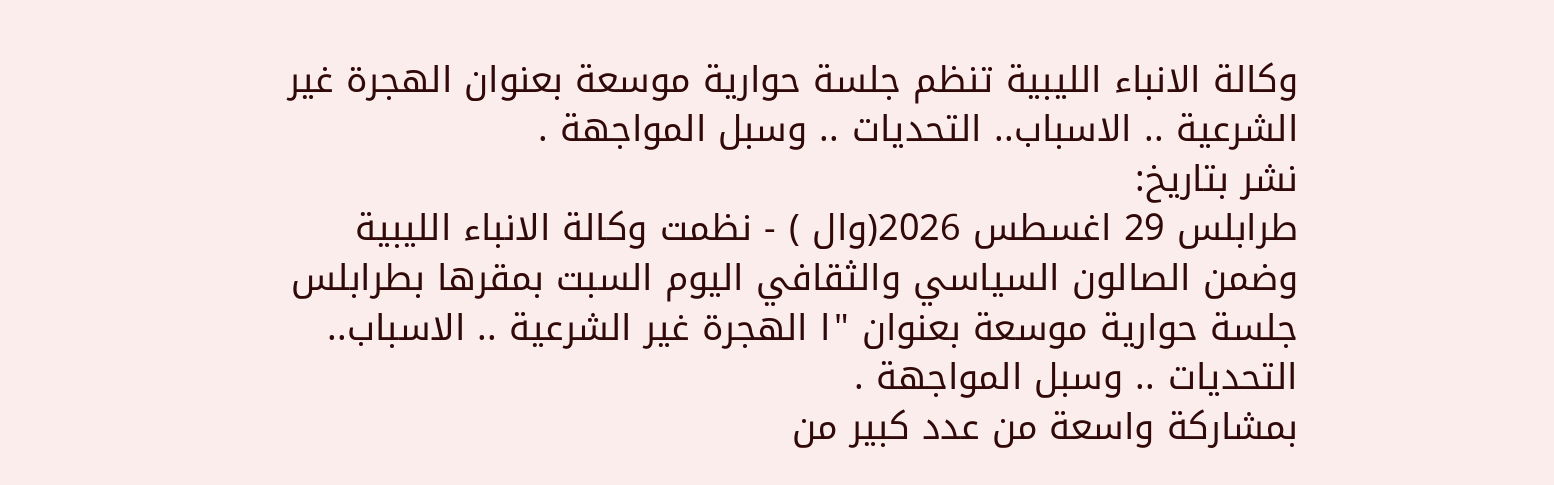وكالة الانباء الليبية تنظم جلسة حوارية موسعة بعنوان الهجرة غير الشرعية .. الاسباب.. التحديات .. وسبل المواجهة .
نشر بتاريخ:
طرابلس 29 اغسطس 2026(وال ) - نظمت وكالة الانباء الليبية وضمن الصالون السياسي والثقافي اليوم السبت بمقرها بطرابلس جلسة حوارية موسعة بعنوان "ا الهجرة غير الشرعية .. الاسباب.. التحديات .. وسبل المواجهة .
بمشاركة واسعة من عدد كبير من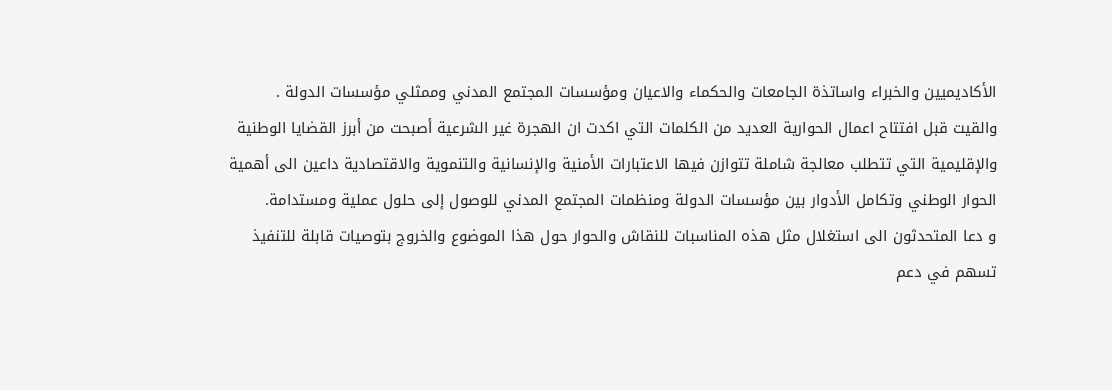الأكاديميين والخبراء واساتذة الجامعات والحكماء والاعيان ومؤسسات المجتمع المدني وممثلي مؤسسات الدولة .
والقيت قبل افتتاح اعمال الحوارية العديد من الكلمات التي اكدت ان الهجرة غير الشرعية أصبحت من أبرز القضايا الوطنية والإقليمية التي تتطلب معالجة شاملة تتوازن فيها الاعتبارات الأمنية والإنسانية والتنموية والاقتصادية داعين الى أهمية الحوار الوطني وتكامل الأدوار بين مؤسسات الدولة ومنظمات المجتمع المدني للوصول إلى حلول عملية ومستدامة.
و دعا المتحدثون الى استغلال مثل هذه المناسبات للنقاش والحوار حول هذا الموضوع والخروج بتوصيات قابلة للتنفيذ تسهم في دعم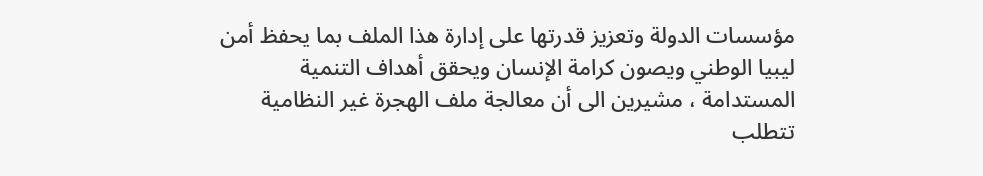مؤسسات الدولة وتعزيز قدرتها على إدارة هذا الملف بما يحفظ أمن ليبيا الوطني ويصون كرامة الإنسان ويحقق أهداف التنمية المستدامة ، مشيرين الى أن معالجة ملف الهجرة غير النظامية تتطلب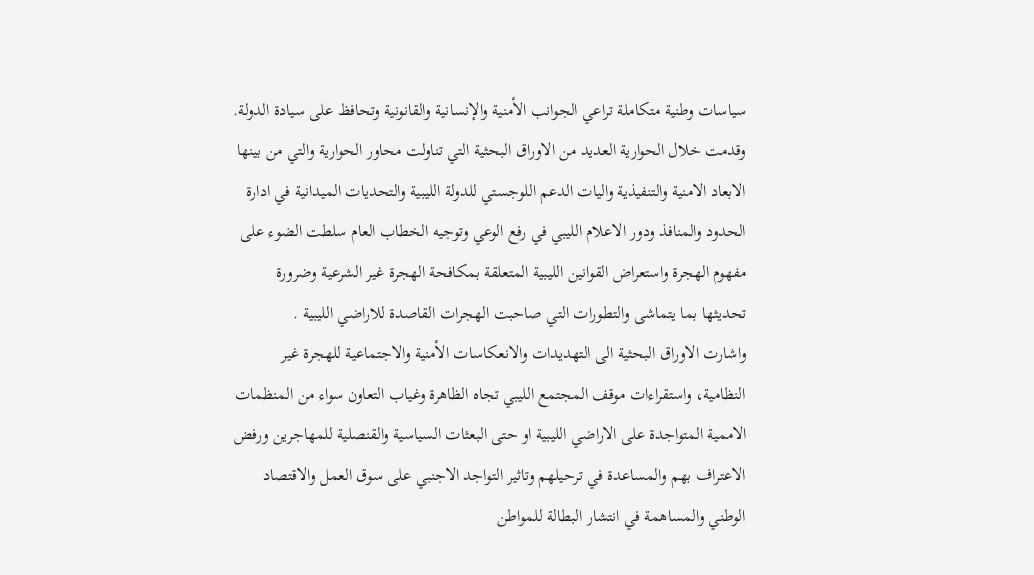سياسات وطنية متكاملة تراعي الجوانب الأمنية والإنسانية والقانونية وتحافظ على سيادة الدولة.
وقدمت خلال الحوارية العديد من الاوراق البحثية التي تناولت محاور الحوارية والتي من بينها الابعاد الامنية والتنفيذية واليات الدعم اللوجستي للدولة الليبية والتحديات الميدانية في ادارة الحدود والمنافذ ودور الاعلام الليبي في رفع الوعي وتوجيه الخطاب العام سلطت الضوء على مفهوم الهجرة واستعراض القوانين الليبية المتعلقة بمكافحة الهجرة غير الشرعية وضرورة تحديثها بما يتماشى والتطورات التي صاحبت الهجرات القاصدة للاراضي الليبية .
واشارت الاوراق البحثية الى التهديدات والانعكاسات الأمنية والاجتماعية للهجرة غير النظامية، واستقراءات موقف المجتمع الليبي تجاه الظاهرة وغياب التعاون سواء من المنظمات الاممية المتواجدة على الاراضي الليبية او حتى البعثات السياسية والقنصلية للمهاجرين ورفض الاعتراف بهم والمساعدة في ترحيلهم وتاثير التواجد الاجنبي على سوق العمل والاقتصاد الوطني والمساهمة في انتشار البطالة للمواطن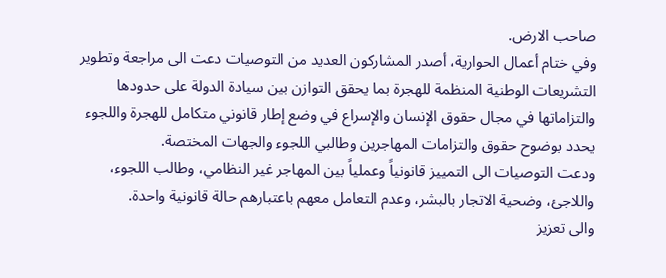صاحب الارض.
وفي ختام أعمال الحوارية، أصدر المشاركون العديد من التوصيات دعت الى مراجعة وتطوير التشريعات الوطنية المنظمة للهجرة بما يحقق التوازن بين سيادة الدولة على حدودها والتزاماتها في مجال حقوق الإنسان والإسراع في وضع إطار قانوني متكامل للهجرة واللجوء يحدد بوضوح حقوق والتزامات المهاجرين وطالبي اللجوء والجهات المختصة.
ودعت التوصيات الى التمييز قانونياً وعملياً بين المهاجر غير النظامي، وطالب اللجوء، واللاجئ، وضحية الاتجار بالبشر، وعدم التعامل معهم باعتبارهم حالة قانونية واحدة.
والى تعزيز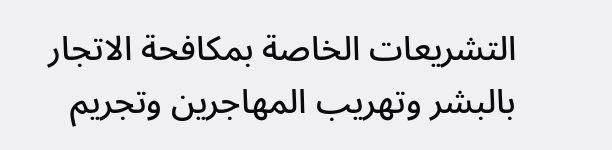التشريعات الخاصة بمكافحة الاتجار بالبشر وتهريب المهاجرين وتجريم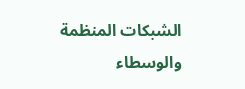الشبكات المنظمة والوسطاء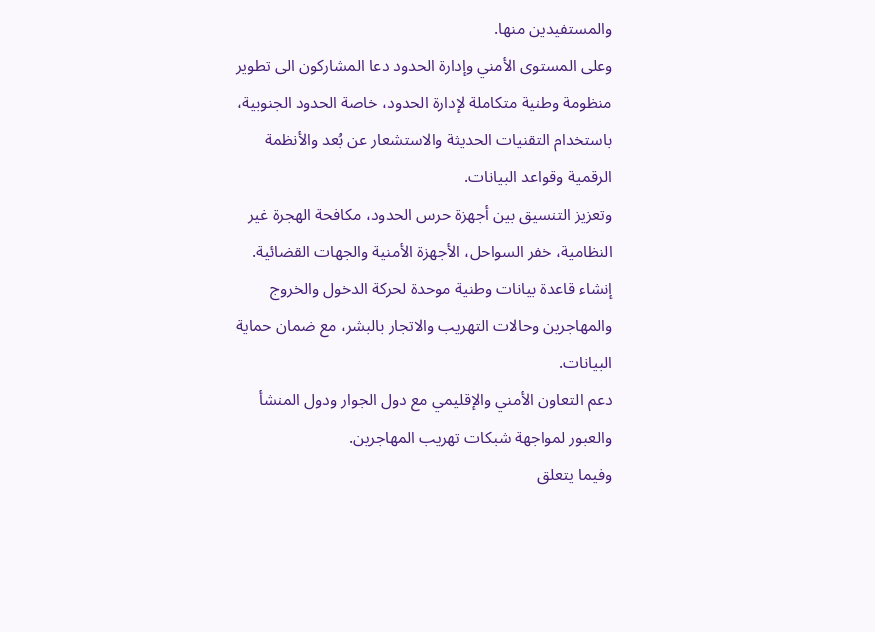والمستفيدين منها.
وعلى المستوى الأمني وإدارة الحدود دعا المشاركون الى تطوير منظومة وطنية متكاملة لإدارة الحدود، خاصة الحدود الجنوبية، باستخدام التقنيات الحديثة والاستشعار عن بُعد والأنظمة الرقمية وقواعد البيانات.
وتعزيز التنسيق بين أجهزة حرس الحدود، مكافحة الهجرة غير النظامية، خفر السواحل، الأجهزة الأمنية والجهات القضائية.
إنشاء قاعدة بيانات وطنية موحدة لحركة الدخول والخروج والمهاجرين وحالات التهريب والاتجار بالبشر، مع ضمان حماية البيانات.
دعم التعاون الأمني والإقليمي مع دول الجوار ودول المنشأ والعبور لمواجهة شبكات تهريب المهاجرين.
وفيما يتعلق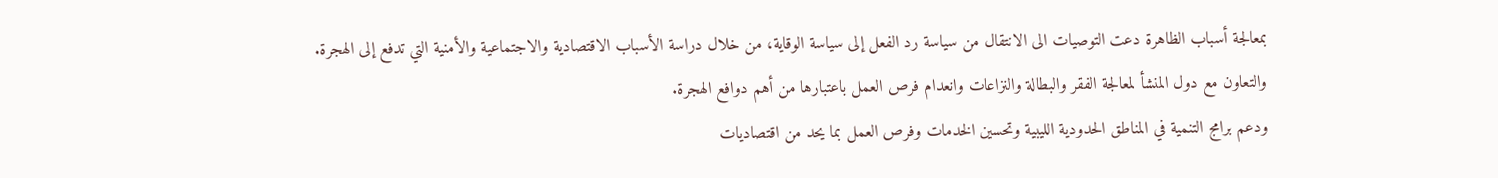بمعالجة أسباب الظاهرة دعت التوصيات الى الانتقال من سياسة رد الفعل إلى سياسة الوقاية، من خلال دراسة الأسباب الاقتصادية والاجتماعية والأمنية التي تدفع إلى الهجرة.
والتعاون مع دول المنشأ لمعالجة الفقر والبطالة والنزاعات وانعدام فرص العمل باعتبارها من أهم دوافع الهجرة.
ودعم برامج التنمية في المناطق الحدودية الليبية وتحسين الخدمات وفرص العمل بما يحد من اقتصاديات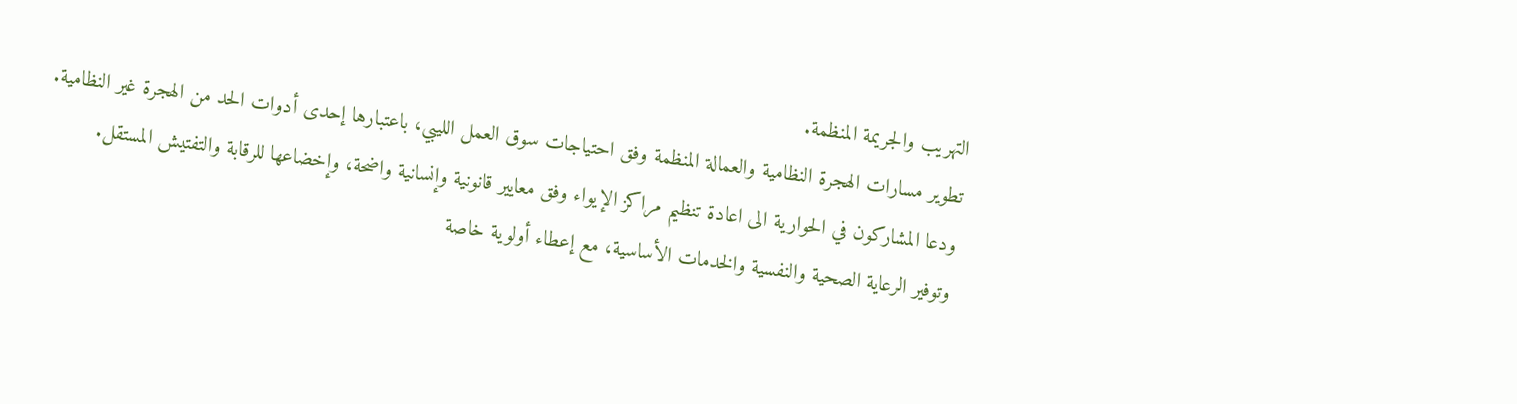التهريب والجريمة المنظمة.
تطوير مسارات الهجرة النظامية والعمالة المنظمة وفق احتياجات سوق العمل الليبي، باعتبارها إحدى أدوات الحد من الهجرة غير النظامية.
ودعا المشاركون في الحوارية الى اعادة تنظيم مراكز الإيواء وفق معايير قانونية وإنسانية واضحة، وإخضاعها للرقابة والتفتيش المستقل.
وتوفير الرعاية الصحية والنفسية والخدمات الأساسية، مع إعطاء أولوية خاصة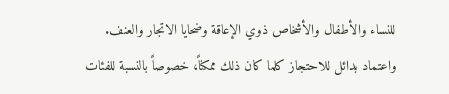للنساء والأطفال والأشخاص ذوي الإعاقة وضحايا الاتجار والعنف.
واعتماد بدائل للاحتجاز كلما كان ذلك ممكناً، خصوصاً بالنسبة للفئات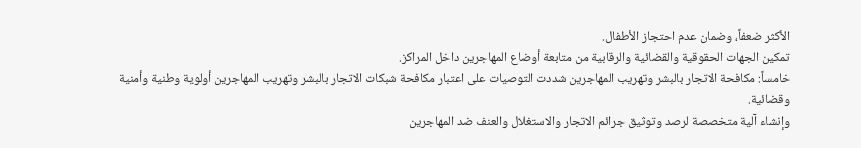الأكثر ضعفاً، وضمان عدم احتجاز الأطفال.
تمكين الجهات الحقوقية والقضائية والرقابية من متابعة أوضاع المهاجرين داخل المراكز.
خامساً: مكافحة الاتجار بالبشر وتهريب المهاجرين شددت التوصيات على اعتبار مكافحة شبكات الاتجار بالبشر وتهريب المهاجرين أولوية وطنية وأمنية وقضائية.
وإنشاء آلية متخصصة لرصد وتوثيق جرائم الاتجار والاستغلال والعنف ضد المهاجرين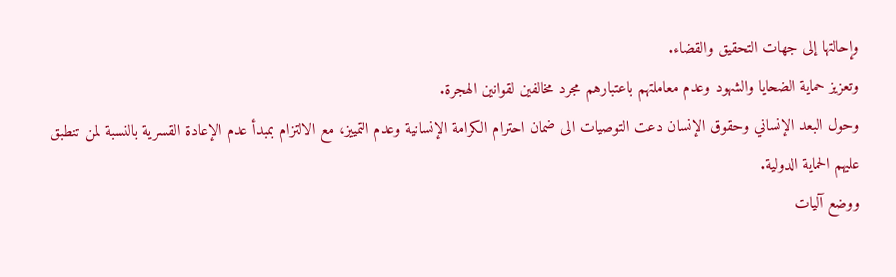وإحالتها إلى جهات التحقيق والقضاء.
وتعزيز حماية الضحايا والشهود وعدم معاملتهم باعتبارهم مجرد مخالفين لقوانين الهجرة.
وحول البعد الإنساني وحقوق الإنسان دعت التوصيات الى ضمان احترام الكرامة الإنسانية وعدم التمييز، مع الالتزام بمبدأ عدم الإعادة القسرية بالنسبة لمن تنطبق عليهم الحماية الدولية.
ووضع آليات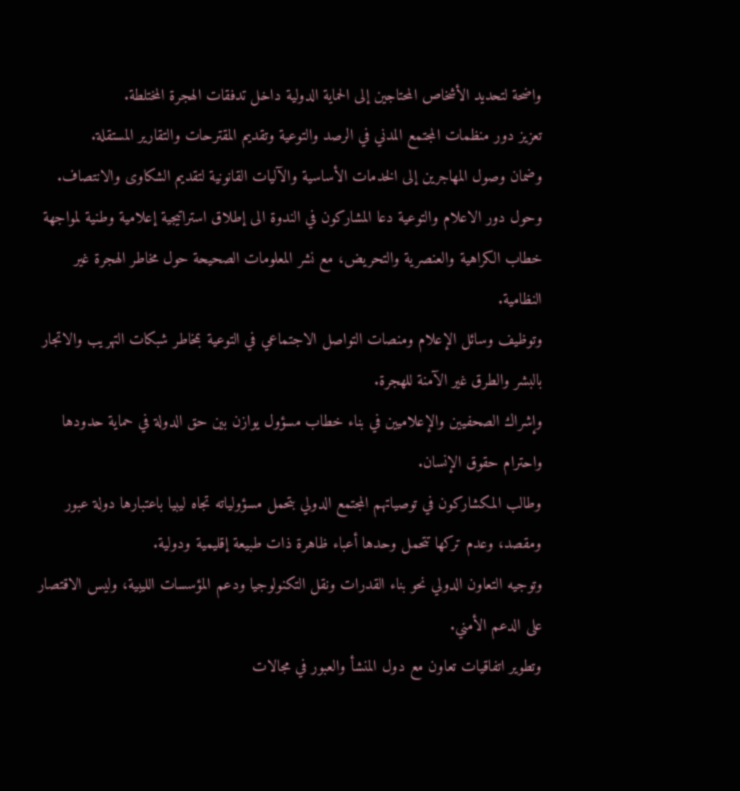واضحة لتحديد الأشخاص المحتاجين إلى الحماية الدولية داخل تدفقات الهجرة المختلطة.
تعزيز دور منظمات المجتمع المدني في الرصد والتوعية وتقديم المقترحات والتقارير المستقلة.
وضمان وصول المهاجرين إلى الخدمات الأساسية والآليات القانونية لتقديم الشكاوى والانتصاف.
وحول دور الاعلام والتوعية دعا المشاركون في الندوة الى إطلاق استراتيجية إعلامية وطنية لمواجهة خطاب الكراهية والعنصرية والتحريض، مع نشر المعلومات الصحيحة حول مخاطر الهجرة غير النظامية.
وتوظيف وسائل الإعلام ومنصات التواصل الاجتماعي في التوعية بمخاطر شبكات التهريب والاتجار بالبشر والطرق غير الآمنة للهجرة.
وإشراك الصحفيين والإعلاميين في بناء خطاب مسؤول يوازن بين حق الدولة في حماية حدودها واحترام حقوق الإنسان.
وطالب المكشاركون في توصياتهم المجتمع الدولي بتحمل مسؤولياته تجاه ليبيا باعتبارها دولة عبور ومقصد، وعدم تركها تتحمل وحدها أعباء ظاهرة ذات طبيعة إقليمية ودولية.
وتوجيه التعاون الدولي نحو بناء القدرات ونقل التكنولوجيا ودعم المؤسسات الليبية، وليس الاقتصار على الدعم الأمني.
وتطوير اتفاقيات تعاون مع دول المنشأ والعبور في مجالات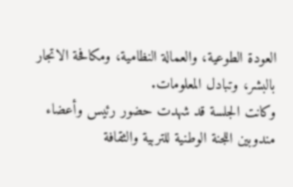العودة الطوعية، والعمالة النظامية، ومكافحة الاتجار بالبشر، وتبادل المعلومات.
وكانت الجلسة قد شهدت حضور رئيس وأعضاء مندوبين اللجنة الوطنية للتربية والثقافة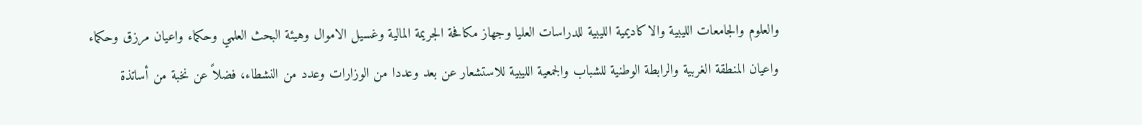والعلوم والجامعات الليبية والاكاديمية الليبية للدراسات العليا وجهاز مكافحة الجريمة المالية وغسيل الاموال وهيئة البحث العلمي وحكماء واعيان مرزق وحكماء واعيان المنطقة الغربية والرابطة الوطنية للشباب والجمعية الليبية للاستشعار عن بعد وعددا من الوزارات وعدد من النشطاء، فضلاً عن نخبة من أساتذة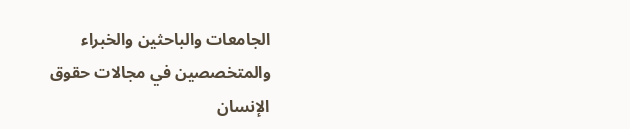الجامعات والباحثين والخبراء والمتخصصين في مجالات حقوق الإنسان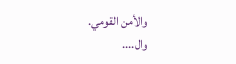والأمن القومي.
وال....